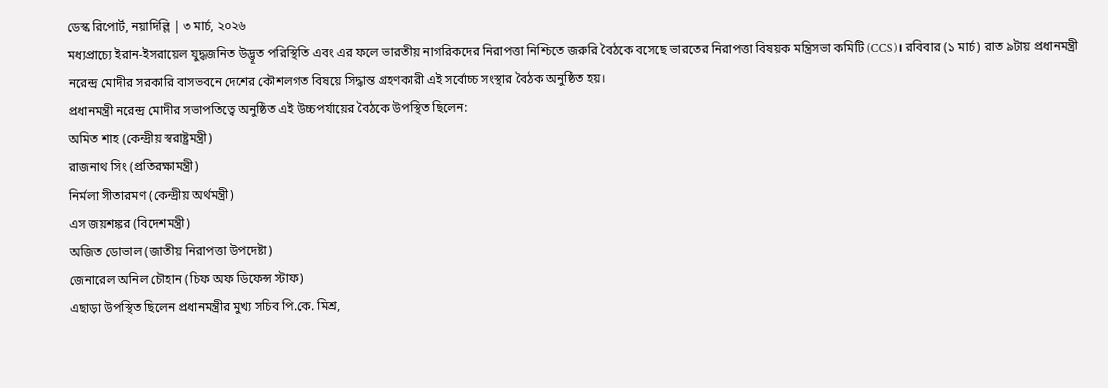ডেস্ক রিপোর্ট, নয়াদিল্লি | ৩ মার্চ, ২০২৬
মধ্যপ্রাচ্যে ইরান-ইসরায়েল যুদ্ধজনিত উদ্ভূত পরিস্থিতি এবং এর ফলে ভারতীয় নাগরিকদের নিরাপত্তা নিশ্চিতে জরুরি বৈঠকে বসেছে ভারতের নিরাপত্তা বিষয়ক মন্ত্রিসভা কমিটি (CCS)। রবিবার (১ মার্চ) রাত ৯টায় প্রধানমন্ত্রী নরেন্দ্র মোদীর সরকারি বাসভবনে দেশের কৌশলগত বিষয়ে সিদ্ধান্ত গ্রহণকারী এই সর্বোচ্চ সংস্থার বৈঠক অনুষ্ঠিত হয়।
প্রধানমন্ত্রী নরেন্দ্র মোদীর সভাপতিত্বে অনুষ্ঠিত এই উচ্চপর্যায়ের বৈঠকে উপস্থিত ছিলেন:
অমিত শাহ (কেন্দ্রীয় স্বরাষ্ট্রমন্ত্রী)
রাজনাথ সিং (প্রতিরক্ষামন্ত্রী)
নির্মলা সীতারমণ (কেন্দ্রীয় অর্থমন্ত্রী)
এস জয়শঙ্কর (বিদেশমন্ত্রী)
অজিত ডোভাল (জাতীয় নিরাপত্তা উপদেষ্টা)
জেনারেল অনিল চৌহান (চিফ অফ ডিফেন্স স্টাফ)
এছাড়া উপস্থিত ছিলেন প্রধানমন্ত্রীর মুখ্য সচিব পি.কে. মিশ্র,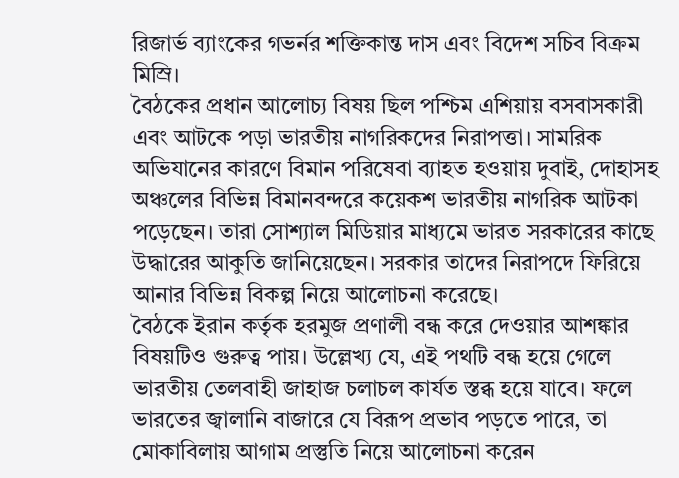রিজার্ভ ব্যাংকের গভর্নর শক্তিকান্ত দাস এবং বিদেশ সচিব বিক্রম মিস্রি।
বৈঠকের প্রধান আলোচ্য বিষয় ছিল পশ্চিম এশিয়ায় বসবাসকারী এবং আটকে পড়া ভারতীয় নাগরিকদের নিরাপত্তা। সামরিক অভিযানের কারণে বিমান পরিষেবা ব্যাহত হওয়ায় দুবাই, দোহাসহ অঞ্চলের বিভিন্ন বিমানবন্দরে কয়েকশ ভারতীয় নাগরিক আটকা পড়েছেন। তারা সোশ্যাল মিডিয়ার মাধ্যমে ভারত সরকারের কাছে উদ্ধারের আকুতি জানিয়েছেন। সরকার তাদের নিরাপদে ফিরিয়ে আনার বিভিন্ন বিকল্প নিয়ে আলোচনা করেছে।
বৈঠকে ইরান কর্তৃক হরমুজ প্রণালী বন্ধ করে দেওয়ার আশঙ্কার বিষয়টিও গুরুত্ব পায়। উল্লেখ্য যে, এই পথটি বন্ধ হয়ে গেলে ভারতীয় তেলবাহী জাহাজ চলাচল কার্যত স্তব্ধ হয়ে যাবে। ফলে ভারতের জ্বালানি বাজারে যে বিরূপ প্রভাব পড়তে পারে, তা মোকাবিলায় আগাম প্রস্তুতি নিয়ে আলোচনা করেন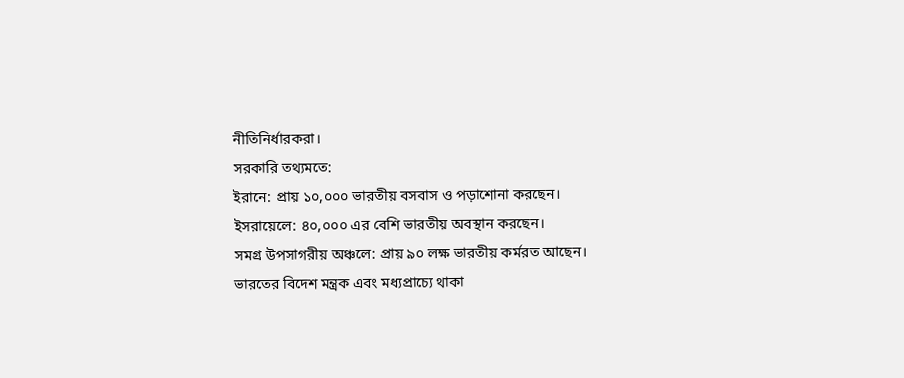নীতিনির্ধারকরা।
সরকারি তথ্যমতে:
ইরানে: প্রায় ১০,০০০ ভারতীয় বসবাস ও পড়াশোনা করছেন।
ইসরায়েলে: ৪০,০০০ এর বেশি ভারতীয় অবস্থান করছেন।
সমগ্র উপসাগরীয় অঞ্চলে: প্রায় ৯০ লক্ষ ভারতীয় কর্মরত আছেন।
ভারতের বিদেশ মন্ত্রক এবং মধ্যপ্রাচ্যে থাকা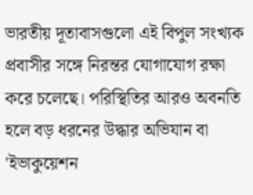ভারতীয় দূতাবাসগুলো এই বিপুল সংখ্যক প্রবাসীর সঙ্গে নিরন্তর যোগাযোগ রক্ষা করে চলেছে। পরিস্থিতির আরও অবনতি হলে বড় ধরনের উদ্ধার অভিযান বা 'ইভাকুয়েশন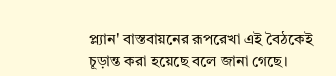প্ল্যান' বাস্তবায়নের রূপরেখা এই বৈঠকেই চূড়ান্ত করা হয়েছে বলে জানা গেছে।